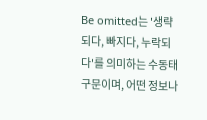Be omitted는 '생략되다, 빠지다, 누락되다'를 의미하는 수동태 구문이며, 어떤 정보나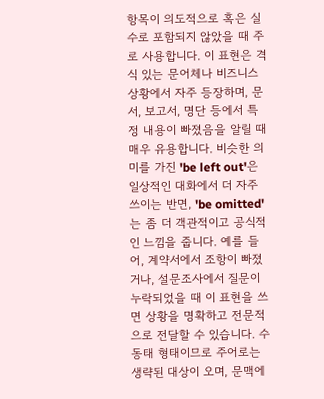항목이 의도적으로 혹은 실수로 포함되지 않았을 때 주로 사용합니다. 이 표현은 격식 있는 문어체나 비즈니스 상황에서 자주 등장하며, 문서, 보고서, 명단 등에서 특정 내용이 빠졌음을 알릴 때 매우 유용합니다. 비슷한 의미를 가진 'be left out'은 일상적인 대화에서 더 자주 쓰이는 반면, 'be omitted'는 좀 더 객관적이고 공식적인 느낌을 줍니다. 예를 들어, 계약서에서 조항이 빠졌거나, 설문조사에서 질문이 누락되었을 때 이 표현을 쓰면 상황을 명확하고 전문적으로 전달할 수 있습니다. 수동태 형태이므로 주어로는 생략된 대상이 오며, 문맥에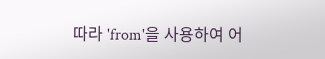따라 'from'을 사용하여 어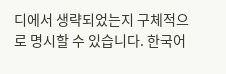디에서 생략되었는지 구체적으로 명시할 수 있습니다. 한국어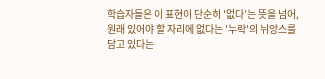학습자들은 이 표현이 단순히 '없다'는 뜻을 넘어, 원래 있어야 할 자리에 없다는 '누락'의 뉘앙스를 담고 있다는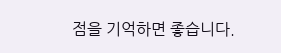점을 기억하면 좋습니다.